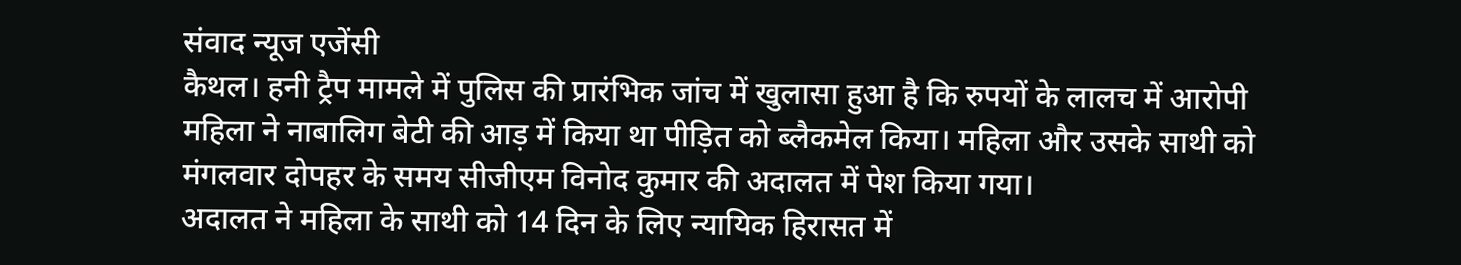संवाद न्यूज एजेंसी
कैथल। हनी ट्रैप मामले में पुलिस की प्रारंभिक जांच में खुलासा हुआ है कि रुपयों के लालच में आरोपी महिला ने नाबालिग बेटी की आड़ में किया था पीड़ित को ब्लैकमेल किया। महिला और उसके साथी को मंगलवार दोपहर के समय सीजीएम विनोद कुमार की अदालत में पेश किया गया।
अदालत ने महिला के साथी को 14 दिन के लिए न्यायिक हिरासत में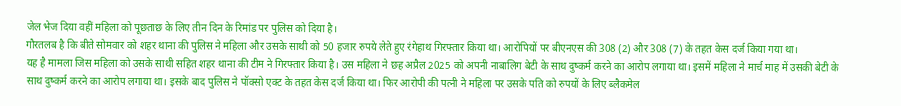जेल भेज दिया वहीं महिला को पूछताछ के लिए तीन दिन के रिमांड पर पुलिस को दिया है।
गौरतलब है कि बीते सोमवार को शहर थाना की पुलिस ने महिला और उसके साथी को 50 हजार रुपये लेते हुए रंगेहाथ गिरफ्तार किया था। आरोपियों पर बीएनएस की 308 (2) और 308 (7) के तहत केस दर्ज किया गया था।
यह है मामला जिस महिला को उसके साथी सहित शहर थाना की टीम ने गिरफ्तार किया है। उस महिला ने छह अप्रैल 2025 को अपनी नाबालिग बेटी के साथ दुष्कर्म करने का आरोप लगाया था। इसमें महिला ने मार्च माह में उसकी बेटी के साथ दुष्कर्म करने का आरोप लगाया था। इसके बाद पुलिस ने पॉक्सो एक्ट के तहत केस दर्ज किया था। फिर आरोपी की पत्नी ने महिला पर उसके पति को रुपयों के लिए ब्लैकमेल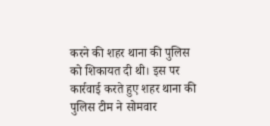करने की शहर थाना की पुलिस को शिकायत दी थी। इस पर कार्रवाई करते हुए शहर थाना की पुलिस टीम ने सोमवार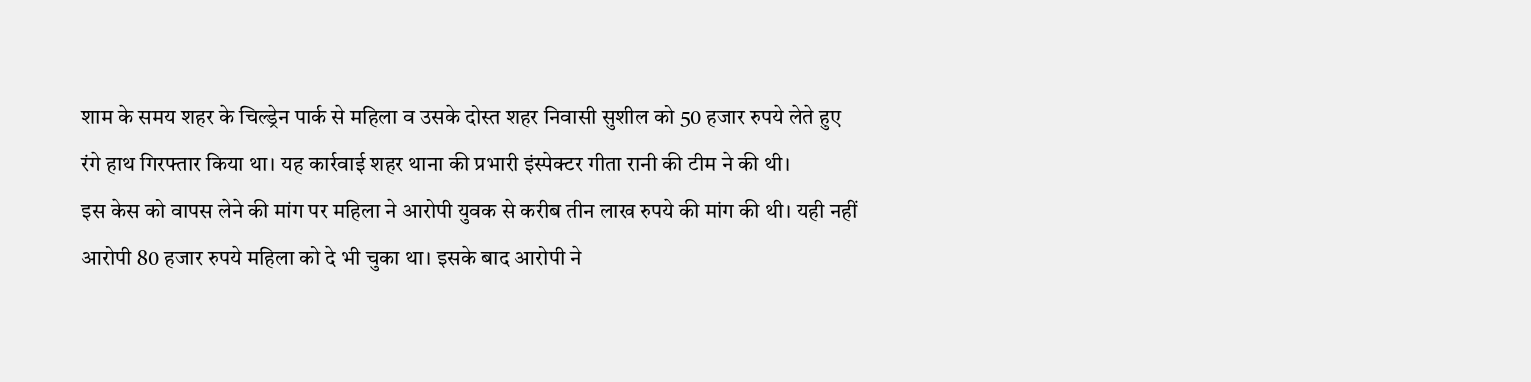शाम के समय शहर के चिल्ड्रेन पार्क से महिला व उसके दोस्त शहर निवासी सुशील को 50 हजार रुपये लेते हुए रंगे हाथ गिरफ्तार किया था। यह कार्रवाई शहर थाना की प्रभारी इंस्पेक्टर गीता रानी की टीम ने की थी।
इस केस को वापस लेने की मांग पर महिला ने आरोपी युवक से करीब तीन लाख रुपये की मांग की थी। यही नहीं आरोपी 80 हजार रुपये महिला को दे भी चुका था। इसके बाद आरोपी ने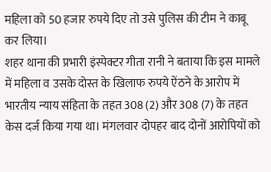महिला को 50 हजार रुपये दिए तो उसे पुलिस की टीम ने काबू कर लिया।
शहर थाना की प्रभारी इंस्पेक्टर गीता रानी ने बताया कि इस मामले में महिला व उसके दोस्त के खिलाफ रुपये ऐंठने के आरोप में भारतीय न्याय संहिता के तहत 308 (2) और 308 (7) के तहत केस दर्ज किया गया था। मंगलवार दोपहर बाद दोनों आरोपियों को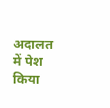अदालत में पेश किया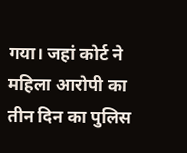गया। जहां कोर्ट ने महिला आरोपी का तीन दिन का पुलिस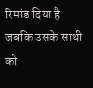रिमांड दिया है जबकि उसके साथी को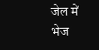जेल में भेज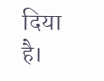दिया है।